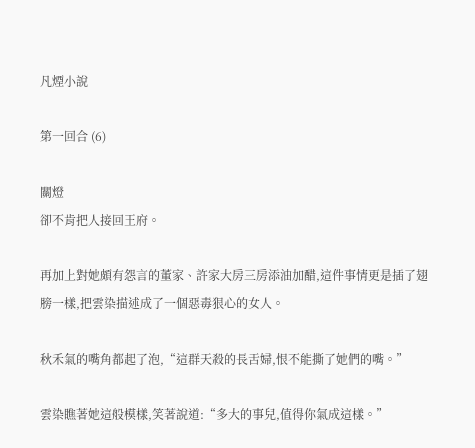凡煙小說

第一回合 (6)

關燈
卻不肯把人接回王府。

再加上對她頗有怨言的董家、許家大房三房添油加醋,這件事情更是插了翅膀一樣,把雲染描述成了一個惡毒狠心的女人。

秋禾氣的嘴角都起了泡,“這群天殺的長舌婦,恨不能撕了她們的嘴。”

雲染瞧著她這般模樣,笑著說道:“多大的事兒,值得你氣成這樣。”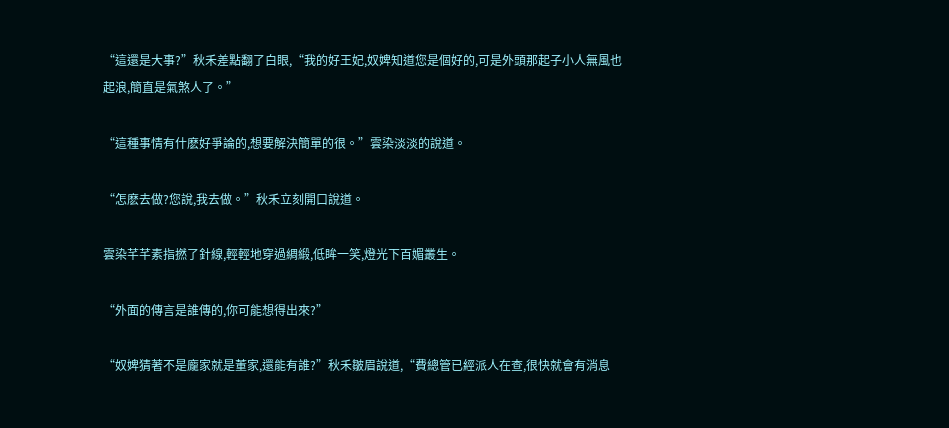“這還是大事?”秋禾差點翻了白眼,“我的好王妃,奴婢知道您是個好的,可是外頭那起子小人無風也起浪,簡直是氣煞人了。”

“這種事情有什麽好爭論的,想要解決簡單的很。”雲染淡淡的說道。

“怎麽去做?您說,我去做。”秋禾立刻開口說道。

雲染芊芊素指撚了針線,輕輕地穿過綢緞,低眸一笑,燈光下百媚叢生。

“外面的傳言是誰傳的,你可能想得出來?”

“奴婢猜著不是龐家就是董家,還能有誰?”秋禾皺眉說道,“費總管已經派人在查,很快就會有消息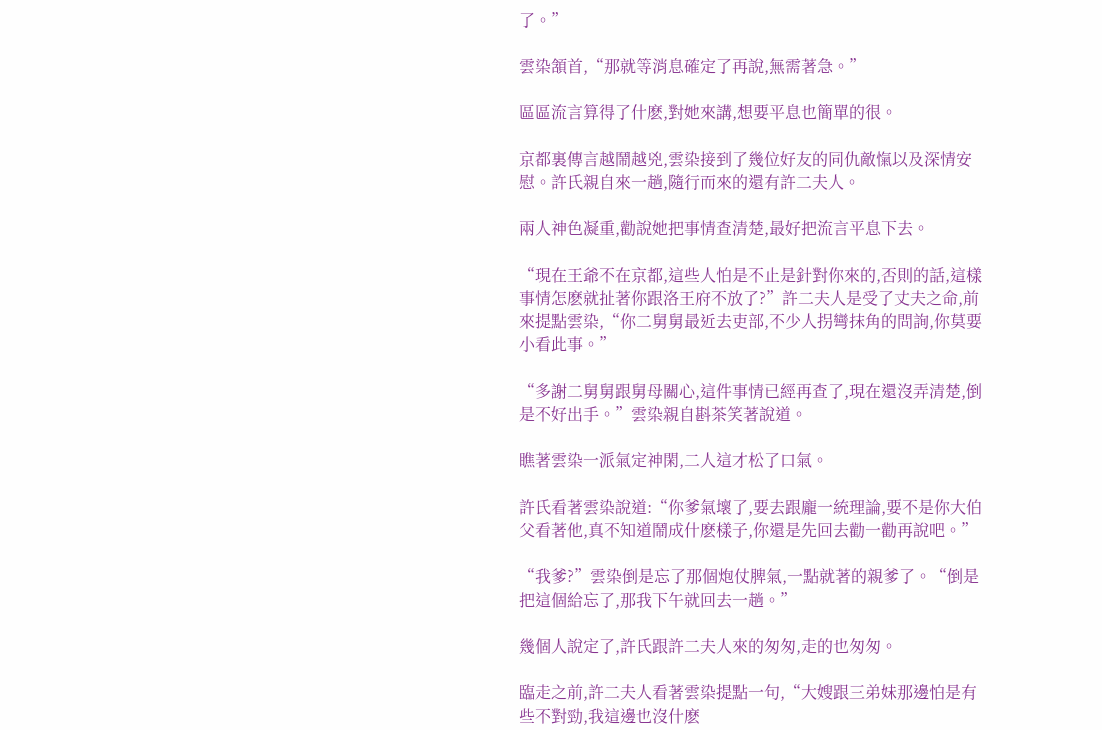了。”

雲染頷首,“那就等消息確定了再說,無需著急。”

區區流言算得了什麽,對她來講,想要平息也簡單的很。

京都裏傳言越鬧越兇,雲染接到了幾位好友的同仇敵愾以及深情安慰。許氏親自來一趟,隨行而來的還有許二夫人。

兩人神色凝重,勸說她把事情查清楚,最好把流言平息下去。

“現在王爺不在京都,這些人怕是不止是針對你來的,否則的話,這樣事情怎麽就扯著你跟洛王府不放了?”許二夫人是受了丈夫之命,前來提點雲染,“你二舅舅最近去吏部,不少人拐彎抹角的問詢,你莫要小看此事。”

“多謝二舅舅跟舅母關心,這件事情已經再查了,現在還沒弄清楚,倒是不好出手。”雲染親自斟茶笑著說道。

瞧著雲染一派氣定神閑,二人這才松了口氣。

許氏看著雲染說道:“你爹氣壞了,要去跟龐一統理論,要不是你大伯父看著他,真不知道鬧成什麽樣子,你還是先回去勸一勸再說吧。”

“我爹?”雲染倒是忘了那個炮仗脾氣,一點就著的親爹了。“倒是把這個給忘了,那我下午就回去一趟。”

幾個人說定了,許氏跟許二夫人來的匆匆,走的也匆匆。

臨走之前,許二夫人看著雲染提點一句,“大嫂跟三弟妹那邊怕是有些不對勁,我這邊也沒什麽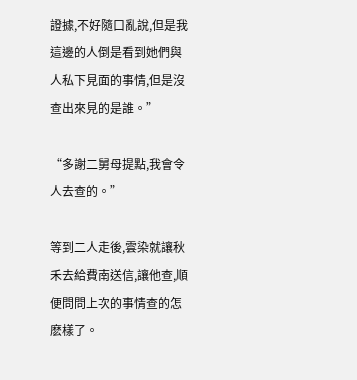證據,不好隨口亂說,但是我這邊的人倒是看到她們與人私下見面的事情,但是沒查出來見的是誰。”

“多謝二舅母提點,我會令人去查的。”

等到二人走後,雲染就讓秋禾去給費南送信,讓他查,順便問問上次的事情查的怎麽樣了。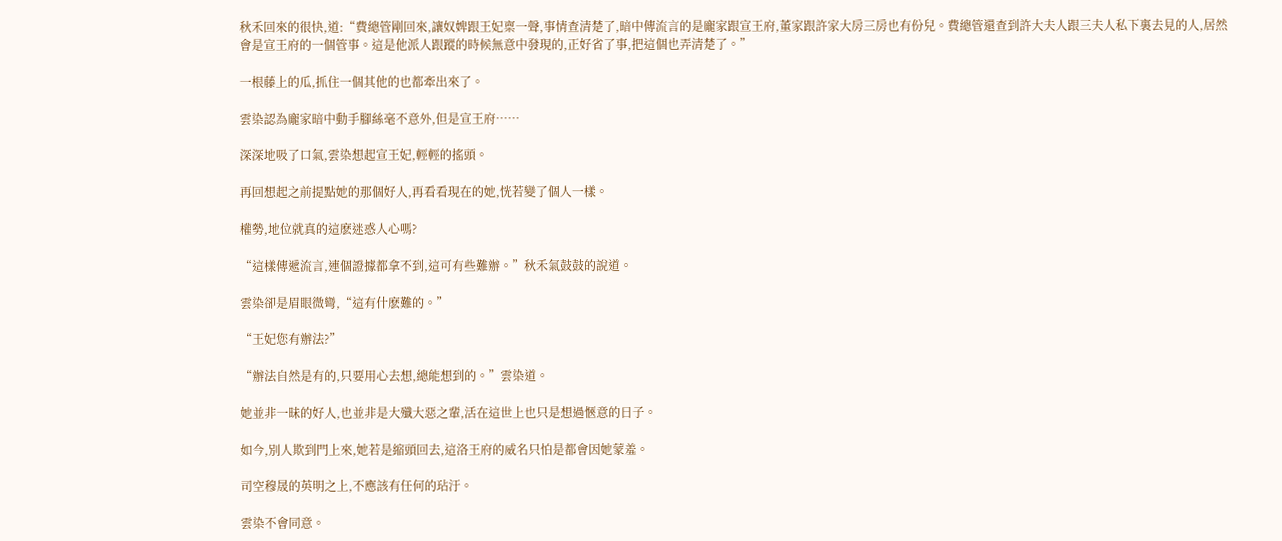秋禾回來的很快,道:“費總管剛回來,讓奴婢跟王妃稟一聲,事情查清楚了,暗中傳流言的是龐家跟宣王府,董家跟許家大房三房也有份兒。費總管還查到許大夫人跟三夫人私下裏去見的人,居然會是宣王府的一個管事。這是他派人跟蹤的時候無意中發現的,正好省了事,把這個也弄清楚了。”

一根藤上的瓜,抓住一個其他的也都牽出來了。

雲染認為龐家暗中動手腳絲毫不意外,但是宣王府……

深深地吸了口氣,雲染想起宣王妃,輕輕的搖頭。

再回想起之前提點她的那個好人,再看看現在的她,恍若變了個人一樣。

權勢,地位就真的這麽迷惑人心嗎?

“這樣傳遞流言,連個證據都拿不到,這可有些難辦。”秋禾氣鼓鼓的說道。

雲染卻是眉眼微彎,“這有什麽難的。”

“王妃您有辦法?”

“辦法自然是有的,只要用心去想,總能想到的。”雲染道。

她並非一昧的好人,也並非是大殲大惡之輩,活在這世上也只是想過愜意的日子。

如今,別人欺到門上來,她若是縮頭回去,這洛王府的威名只怕是都會因她蒙羞。

司空穆晟的英明之上,不應該有任何的玷汙。

雲染不會同意。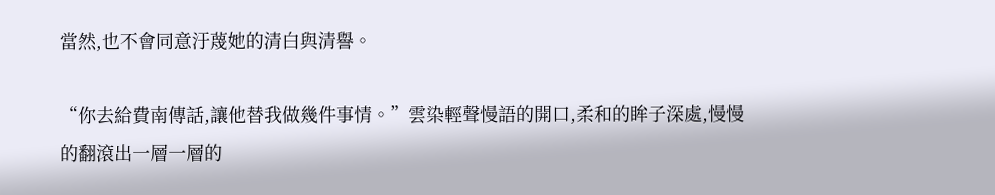當然,也不會同意汙蔑她的清白與清譽。

“你去給費南傳話,讓他替我做幾件事情。”雲染輕聲慢語的開口,柔和的眸子深處,慢慢的翻滾出一層一層的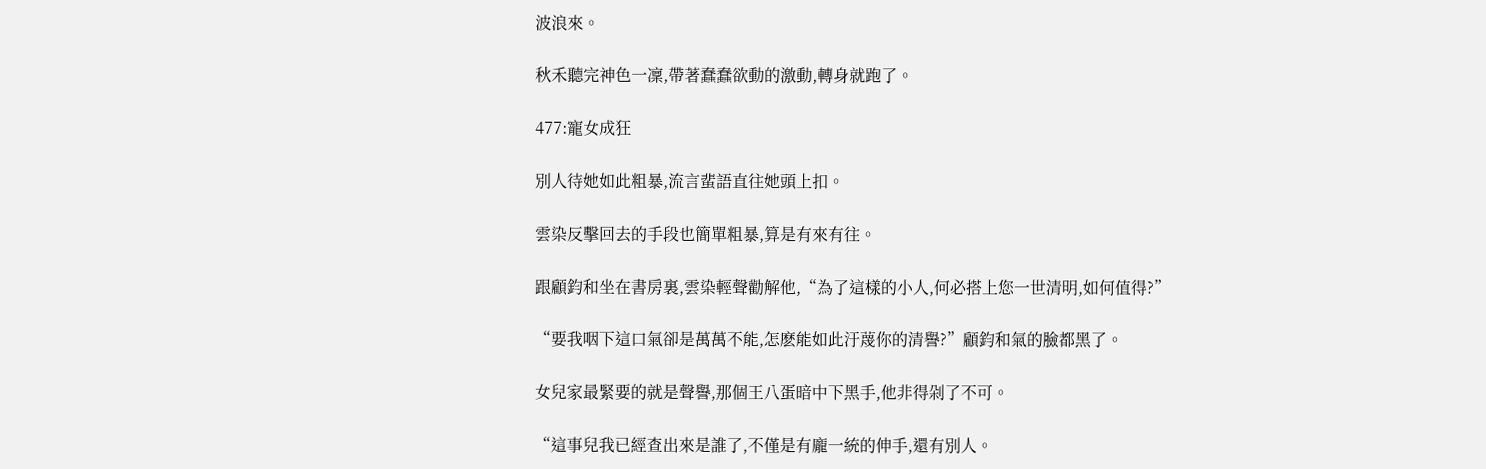波浪來。

秋禾聽完神色一凜,帶著蠢蠢欲動的激動,轉身就跑了。

477:寵女成狂

別人待她如此粗暴,流言蜚語直往她頭上扣。

雲染反擊回去的手段也簡單粗暴,算是有來有往。

跟顧鈞和坐在書房裏,雲染輕聲勸解他,“為了這樣的小人,何必搭上您一世清明,如何值得?”

“要我咽下這口氣卻是萬萬不能,怎麽能如此汙蔑你的清譽?”顧鈞和氣的臉都黑了。

女兒家最緊要的就是聲譽,那個王八蛋暗中下黑手,他非得剁了不可。

“這事兒我已經查出來是誰了,不僅是有龐一統的伸手,還有別人。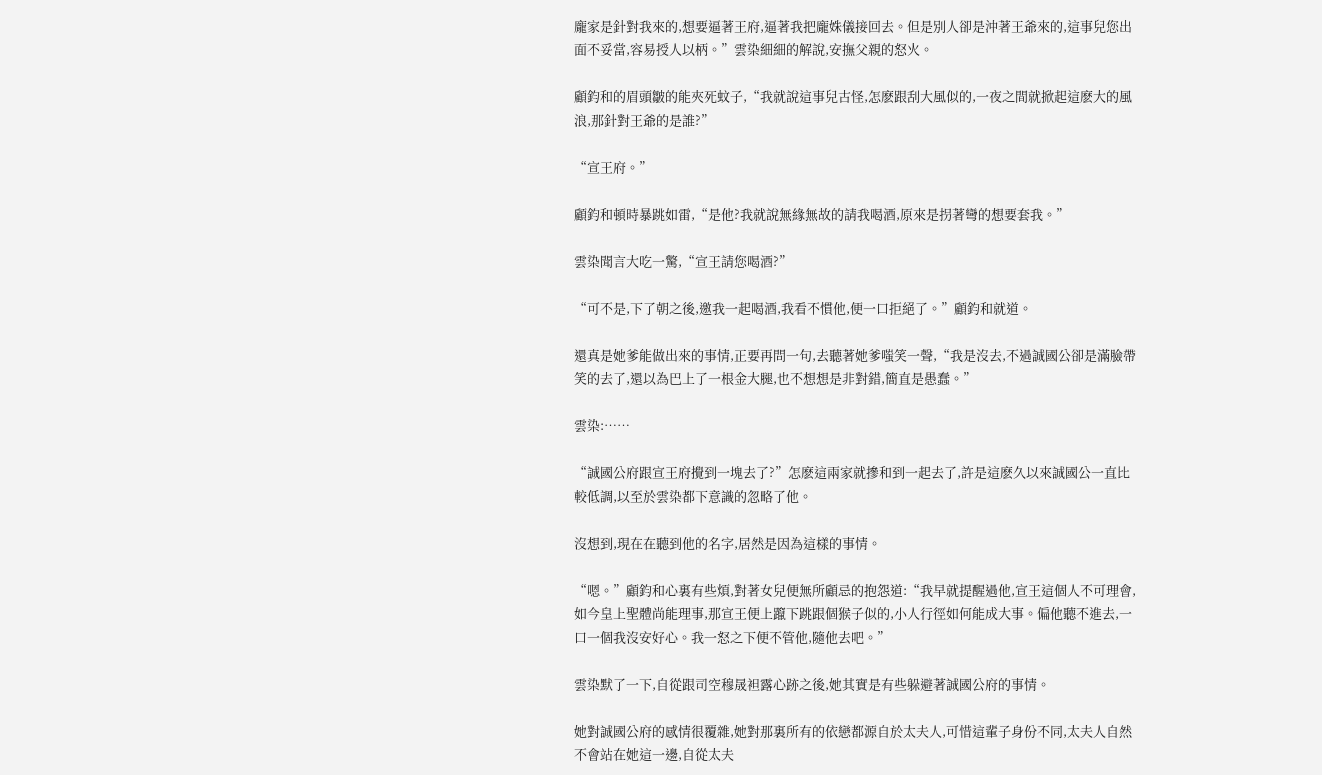龐家是針對我來的,想要逼著王府,逼著我把龐姝儀接回去。但是別人卻是沖著王爺來的,這事兒您出面不妥當,容易授人以柄。”雲染細細的解說,安撫父親的怒火。

顧鈞和的眉頭皺的能夾死蚊子,“我就說這事兒古怪,怎麽跟刮大風似的,一夜之間就掀起這麽大的風浪,那針對王爺的是誰?”

“宣王府。”

顧鈞和頓時暴跳如雷,“是他?我就說無緣無故的請我喝酒,原來是拐著彎的想要套我。”

雲染聞言大吃一驚,“宣王請您喝酒?”

“可不是,下了朝之後,邀我一起喝酒,我看不慣他,便一口拒絕了。”顧鈞和就道。

還真是她爹能做出來的事情,正要再問一句,去聽著她爹嗤笑一聲,“我是沒去,不過誠國公卻是滿臉帶笑的去了,還以為巴上了一根金大腿,也不想想是非對錯,簡直是愚蠢。”

雲染:……

“誠國公府跟宣王府攪到一塊去了?”怎麽這兩家就摻和到一起去了,許是這麽久以來誠國公一直比較低調,以至於雲染都下意識的忽略了他。

沒想到,現在在聽到他的名字,居然是因為這樣的事情。

“嗯。”顧鈞和心裏有些煩,對著女兒便無所顧忌的抱怨道:“我早就提醒過他,宣王這個人不可理會,如今皇上聖體尚能理事,那宣王便上躥下跳跟個猴子似的,小人行徑如何能成大事。偏他聽不進去,一口一個我沒安好心。我一怒之下便不管他,隨他去吧。”

雲染默了一下,自從跟司空穆晟袒露心跡之後,她其實是有些躲避著誠國公府的事情。

她對誠國公府的感情很覆雜,她對那裏所有的依戀都源自於太夫人,可惜這輩子身份不同,太夫人自然不會站在她這一邊,自從太夫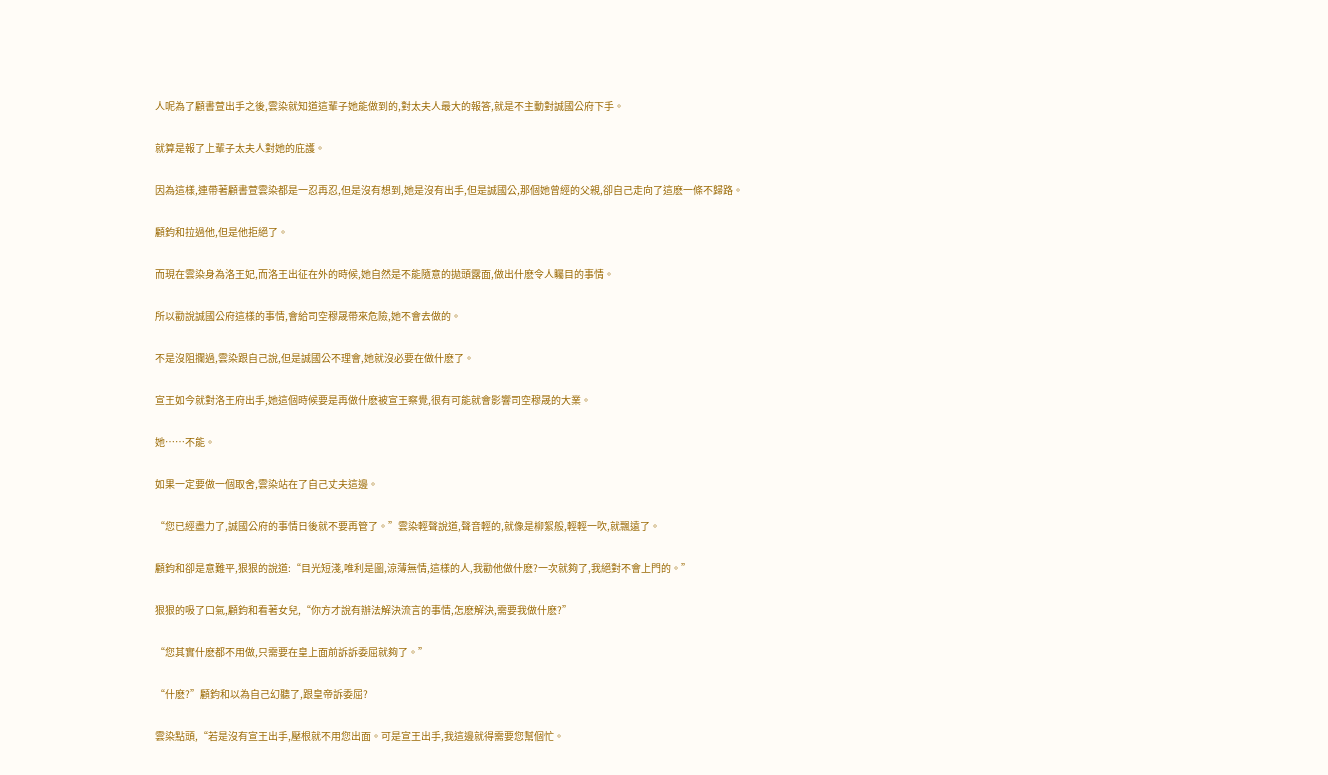人呢為了顧書萱出手之後,雲染就知道這輩子她能做到的,對太夫人最大的報答,就是不主動對誠國公府下手。

就算是報了上輩子太夫人對她的庇護。

因為這樣,連帶著顧書萱雲染都是一忍再忍,但是沒有想到,她是沒有出手,但是誠國公,那個她曾經的父親,卻自己走向了這麽一條不歸路。

顧鈞和拉過他,但是他拒絕了。

而現在雲染身為洛王妃,而洛王出征在外的時候,她自然是不能隨意的拋頭露面,做出什麽令人矚目的事情。

所以勸說誠國公府這樣的事情,會給司空穆晟帶來危險,她不會去做的。

不是沒阻攔過,雲染跟自己說,但是誠國公不理會,她就沒必要在做什麽了。

宣王如今就對洛王府出手,她這個時候要是再做什麽被宣王察覺,很有可能就會影響司空穆晟的大業。

她……不能。

如果一定要做一個取舍,雲染站在了自己丈夫這邊。

“您已經盡力了,誠國公府的事情日後就不要再管了。”雲染輕聲說道,聲音輕的,就像是柳絮般,輕輕一吹,就飄遠了。

顧鈞和卻是意難平,狠狠的說道:“目光短淺,唯利是圖,涼薄無情,這樣的人,我勸他做什麽?一次就夠了,我絕對不會上門的。”

狠狠的吸了口氣,顧鈞和看著女兒,“你方才說有辦法解決流言的事情,怎麽解決,需要我做什麽?”

“您其實什麽都不用做,只需要在皇上面前訴訴委屈就夠了。”

“什麽?”顧鈞和以為自己幻聽了,跟皇帝訴委屈?

雲染點頭,“若是沒有宣王出手,壓根就不用您出面。可是宣王出手,我這邊就得需要您幫個忙。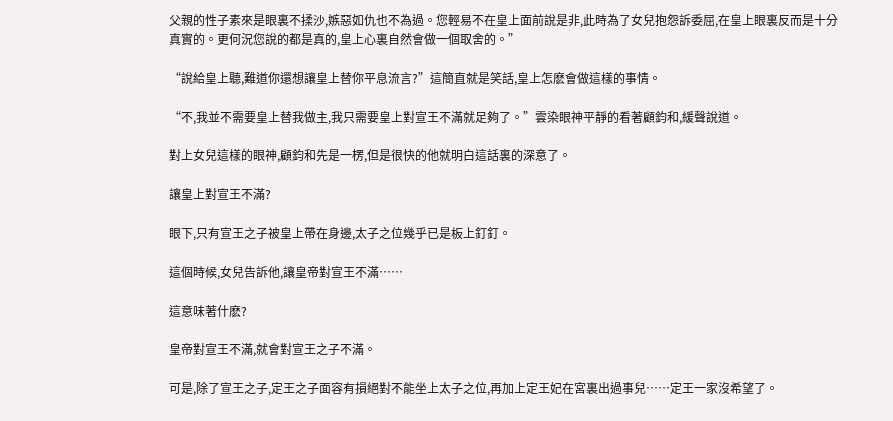父親的性子素來是眼裏不揉沙,嫉惡如仇也不為過。您輕易不在皇上面前說是非,此時為了女兒抱怨訴委屈,在皇上眼裏反而是十分真實的。更何況您說的都是真的,皇上心裏自然會做一個取舍的。”

“說給皇上聽,難道你還想讓皇上替你平息流言?”這簡直就是笑話,皇上怎麽會做這樣的事情。

“不,我並不需要皇上替我做主,我只需要皇上對宣王不滿就足夠了。”雲染眼神平靜的看著顧鈞和,緩聲說道。

對上女兒這樣的眼神,顧鈞和先是一楞,但是很快的他就明白這話裏的深意了。

讓皇上對宣王不滿?

眼下,只有宣王之子被皇上帶在身邊,太子之位幾乎已是板上釘釘。

這個時候,女兒告訴他,讓皇帝對宣王不滿……

這意味著什麽?

皇帝對宣王不滿,就會對宣王之子不滿。

可是,除了宣王之子,定王之子面容有損絕對不能坐上太子之位,再加上定王妃在宮裏出過事兒……定王一家沒希望了。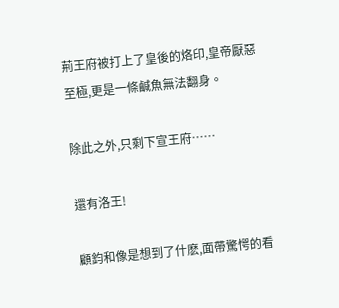荊王府被打上了皇後的烙印,皇帝厭惡至極,更是一條鹹魚無法翻身。

除此之外,只剩下宣王府……

還有洛王!

顧鈞和像是想到了什麽,面帶驚愕的看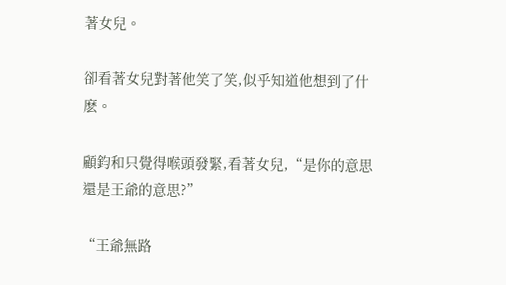著女兒。

卻看著女兒對著他笑了笑,似乎知道他想到了什麽。

顧鈞和只覺得喉頭發緊,看著女兒,“是你的意思還是王爺的意思?”

“王爺無路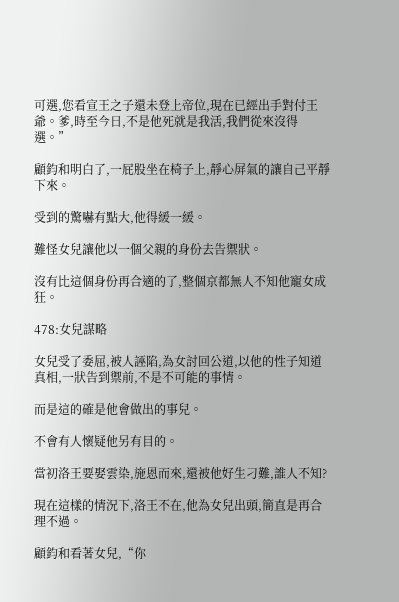可選,您看宣王之子還未登上帝位,現在已經出手對付王爺。爹,時至今日,不是他死就是我活,我們從來沒得選。”

顧鈞和明白了,一屁股坐在椅子上,靜心屏氣的讓自己平靜下來。

受到的驚嚇有點大,他得緩一緩。

難怪女兒讓他以一個父親的身份去告禦狀。

沒有比這個身份再合適的了,整個京都無人不知他寵女成狂。

478:女兒謀略

女兒受了委屈,被人誣陷,為女討回公道,以他的性子知道真相,一狀告到禦前,不是不可能的事情。

而是這的確是他會做出的事兒。

不會有人懷疑他另有目的。

當初洛王要娶雲染,施恩而來,還被他好生刁難,誰人不知?

現在這樣的情況下,洛王不在,他為女兒出頭,簡直是再合理不過。

顧鈞和看著女兒,“你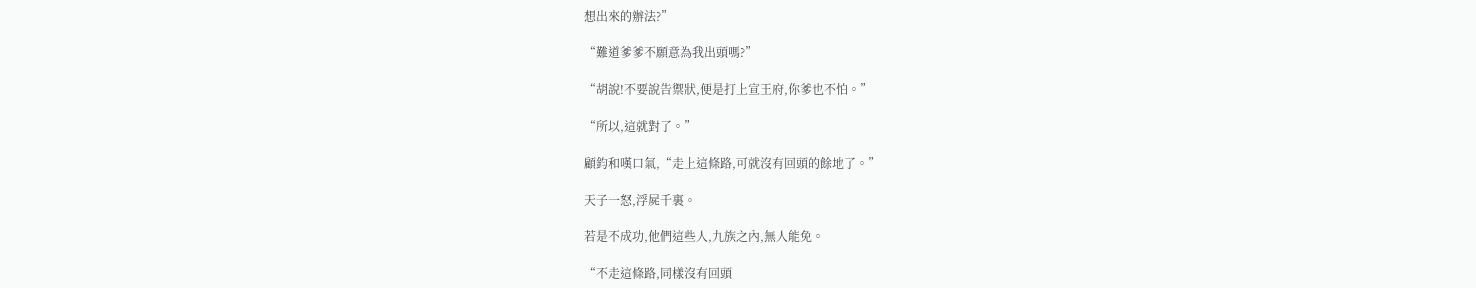想出來的辦法?”

“難道爹爹不願意為我出頭嗎?”

“胡說!不要說告禦狀,便是打上宣王府,你爹也不怕。”

“所以,這就對了。”

顧鈞和嘆口氣,“走上這條路,可就沒有回頭的餘地了。”

天子一怒,浮屍千裏。

若是不成功,他們這些人,九族之內,無人能免。

“不走這條路,同樣沒有回頭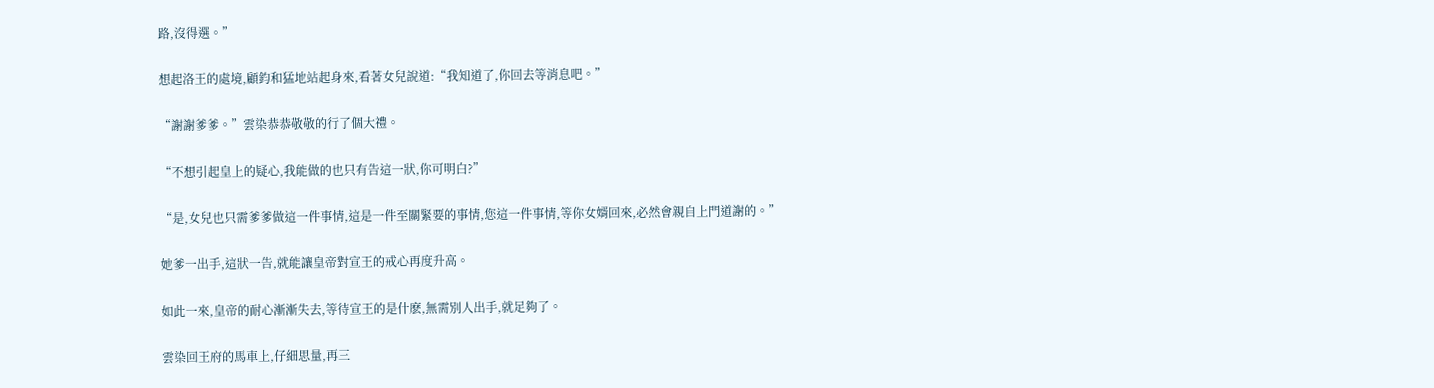路,沒得選。”

想起洛王的處境,顧鈞和猛地站起身來,看著女兒說道:“我知道了,你回去等消息吧。”

“謝謝爹爹。”雲染恭恭敬敬的行了個大禮。

“不想引起皇上的疑心,我能做的也只有告這一狀,你可明白?”

“是,女兒也只需爹爹做這一件事情,這是一件至關緊要的事情,您這一件事情,等你女婿回來,必然會親自上門道謝的。”

她爹一出手,這狀一告,就能讓皇帝對宣王的戒心再度升高。

如此一來,皇帝的耐心漸漸失去,等待宣王的是什麽,無需別人出手,就足夠了。

雲染回王府的馬車上,仔細思量,再三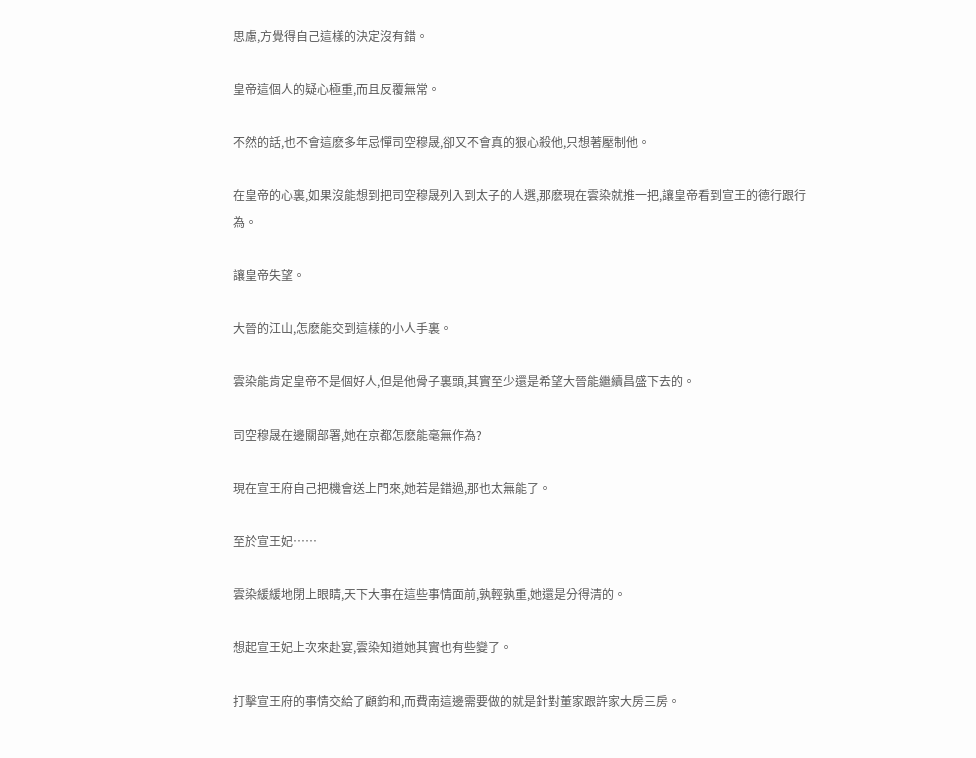思慮,方覺得自己這樣的決定沒有錯。

皇帝這個人的疑心極重,而且反覆無常。

不然的話,也不會這麽多年忌憚司空穆晟,卻又不會真的狠心殺他,只想著壓制他。

在皇帝的心裏,如果沒能想到把司空穆晟列入到太子的人選,那麽現在雲染就推一把,讓皇帝看到宣王的德行跟行為。

讓皇帝失望。

大晉的江山,怎麽能交到這樣的小人手裏。

雲染能肯定皇帝不是個好人,但是他骨子裏頭,其實至少還是希望大晉能繼續昌盛下去的。

司空穆晟在邊關部署,她在京都怎麽能毫無作為?

現在宣王府自己把機會送上門來,她若是錯過,那也太無能了。

至於宣王妃……

雲染緩緩地閉上眼睛,天下大事在這些事情面前,孰輕孰重,她還是分得清的。

想起宣王妃上次來赴宴,雲染知道她其實也有些變了。

打擊宣王府的事情交給了顧鈞和,而費南這邊需要做的就是針對董家跟許家大房三房。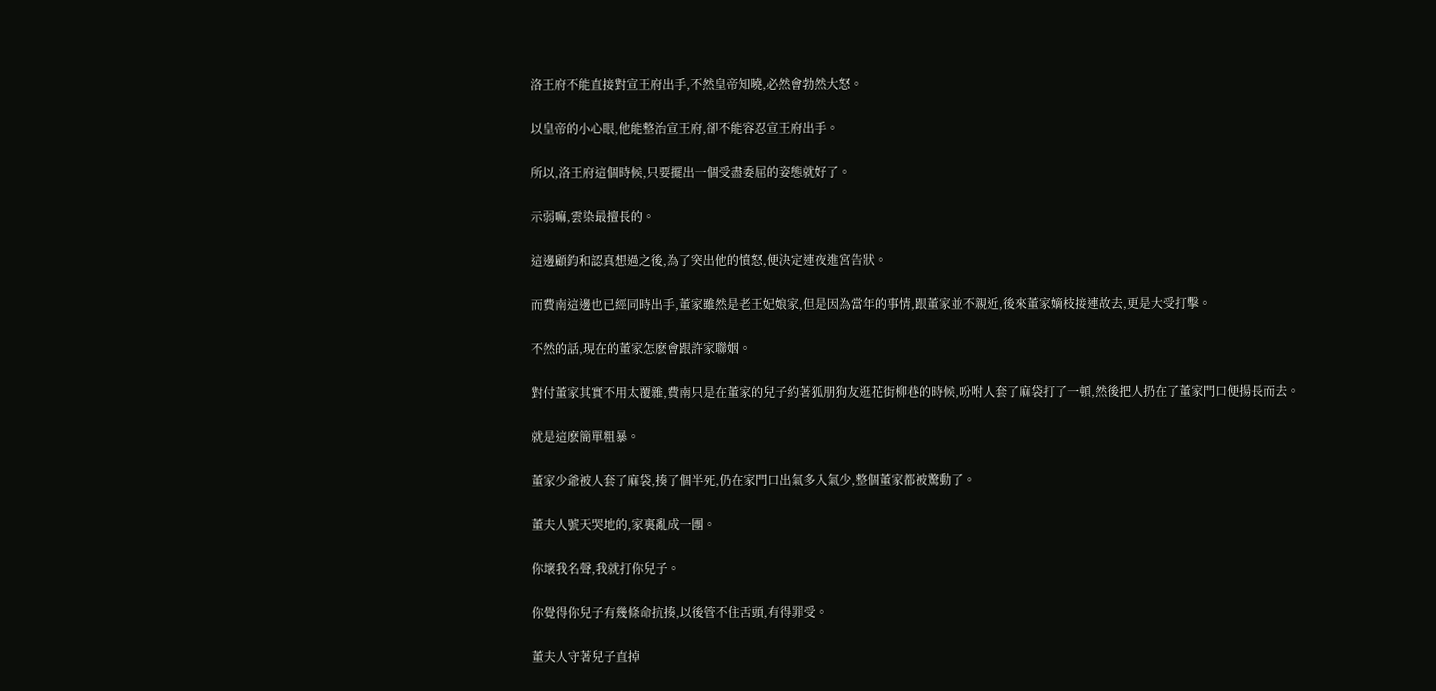洛王府不能直接對宣王府出手,不然皇帝知曉,必然會勃然大怒。

以皇帝的小心眼,他能整治宣王府,卻不能容忍宣王府出手。

所以,洛王府這個時候,只要擺出一個受盡委屈的姿態就好了。

示弱嘛,雲染最擅長的。

這邊顧鈞和認真想過之後,為了突出他的憤怒,便決定連夜進宮告狀。

而費南這邊也已經同時出手,董家雖然是老王妃娘家,但是因為當年的事情,跟董家並不親近,後來董家嫡枝接連故去,更是大受打擊。

不然的話,現在的董家怎麽會跟許家聯姻。

對付董家其實不用太覆雜,費南只是在董家的兒子約著狐朋狗友逛花街柳巷的時候,吩咐人套了麻袋打了一頓,然後把人扔在了董家門口便揚長而去。

就是這麽簡單粗暴。

董家少爺被人套了麻袋,揍了個半死,仍在家門口出氣多入氣少,整個董家都被驚動了。

董夫人號天哭地的,家裏亂成一團。

你壞我名聲,我就打你兒子。

你覺得你兒子有幾條命抗揍,以後管不住舌頭,有得罪受。

董夫人守著兒子直掉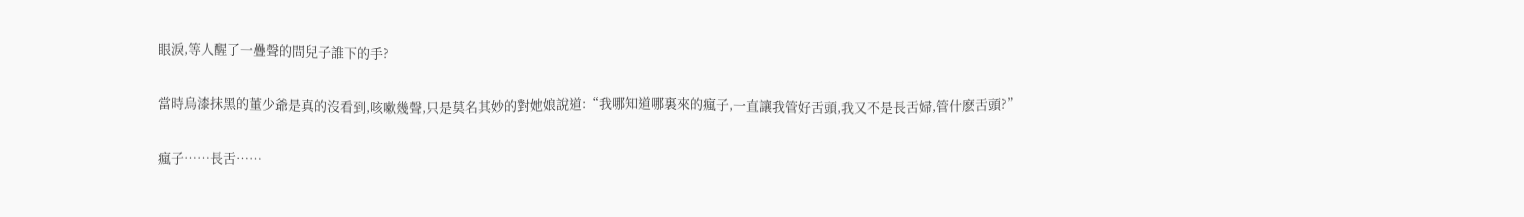眼淚,等人醒了一疊聲的問兒子誰下的手?

當時烏漆抹黑的董少爺是真的沒看到,咳嗽幾聲,只是莫名其妙的對她娘說道:“我哪知道哪裏來的瘋子,一直讓我管好舌頭,我又不是長舌婦,管什麽舌頭?”

瘋子……長舌……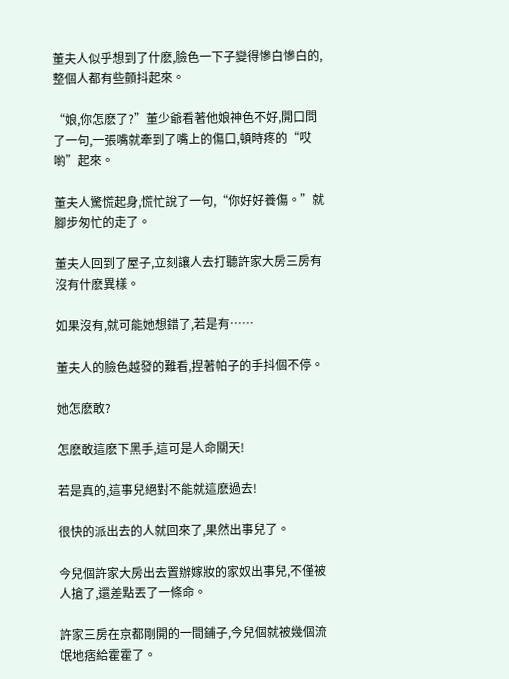董夫人似乎想到了什麽,臉色一下子變得慘白慘白的,整個人都有些顫抖起來。

“娘,你怎麽了?”董少爺看著他娘神色不好,開口問了一句,一張嘴就牽到了嘴上的傷口,頓時疼的“哎喲”起來。

董夫人驚慌起身,慌忙說了一句,“你好好養傷。”就腳步匆忙的走了。

董夫人回到了屋子,立刻讓人去打聽許家大房三房有沒有什麽異樣。

如果沒有,就可能她想錯了,若是有……

董夫人的臉色越發的難看,捏著帕子的手抖個不停。

她怎麽敢?

怎麽敢這麽下黑手,這可是人命關天!

若是真的,這事兒絕對不能就這麽過去!

很快的派出去的人就回來了,果然出事兒了。

今兒個許家大房出去置辦嫁妝的家奴出事兒,不僅被人搶了,還差點丟了一條命。

許家三房在京都剛開的一間鋪子,今兒個就被幾個流氓地痞給霍霍了。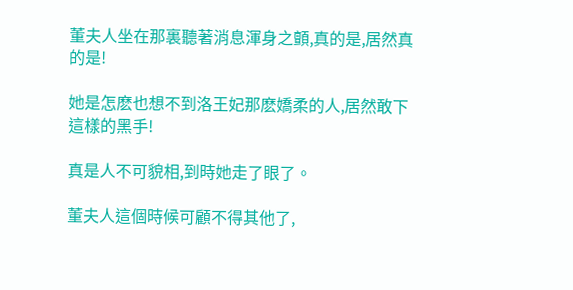董夫人坐在那裏聽著消息渾身之顫,真的是,居然真的是!

她是怎麽也想不到洛王妃那麽嬌柔的人,居然敢下這樣的黑手!

真是人不可貌相,到時她走了眼了。

董夫人這個時候可顧不得其他了,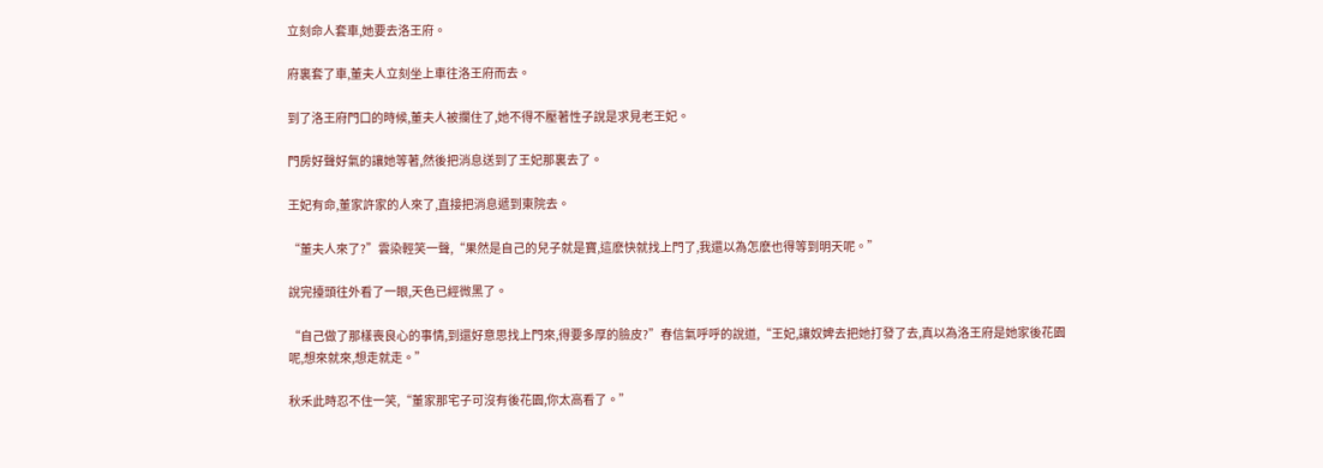立刻命人套車,她要去洛王府。

府裏套了車,董夫人立刻坐上車往洛王府而去。

到了洛王府門口的時候,董夫人被攔住了,她不得不壓著性子說是求見老王妃。

門房好聲好氣的讓她等著,然後把消息送到了王妃那裏去了。

王妃有命,董家許家的人來了,直接把消息遞到東院去。

“董夫人來了?”雲染輕笑一聲,“果然是自己的兒子就是寶,這麽快就找上門了,我還以為怎麽也得等到明天呢。”

說完擡頭往外看了一眼,天色已經微黑了。

“自己做了那樣喪良心的事情,到還好意思找上門來,得要多厚的臉皮?”春信氣呼呼的說道,“王妃,讓奴婢去把她打發了去,真以為洛王府是她家後花園呢,想來就來,想走就走。”

秋禾此時忍不住一笑,“董家那宅子可沒有後花園,你太高看了。”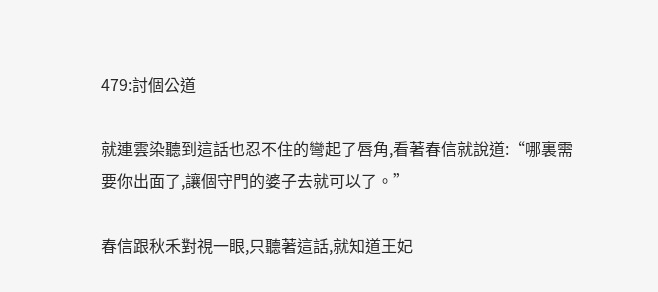479:討個公道

就連雲染聽到這話也忍不住的彎起了唇角,看著春信就說道:“哪裏需要你出面了,讓個守門的婆子去就可以了。”

春信跟秋禾對視一眼,只聽著這話,就知道王妃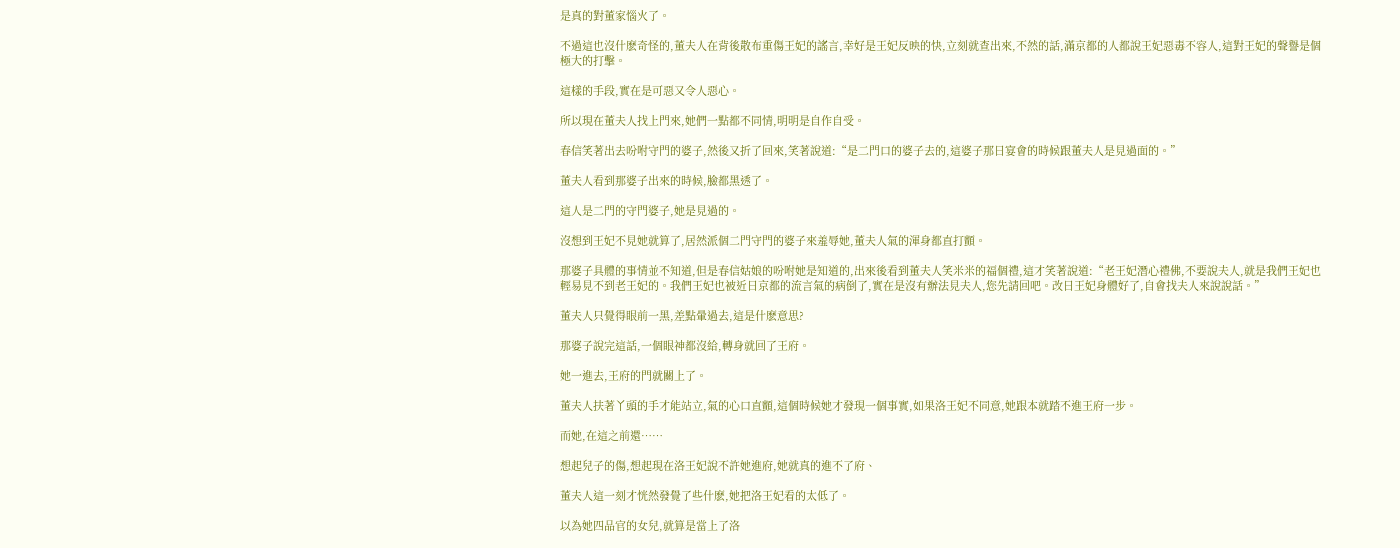是真的對董家惱火了。

不過這也沒什麽奇怪的,董夫人在背後散布重傷王妃的謠言,幸好是王妃反映的快,立刻就查出來,不然的話,滿京都的人都說王妃惡毒不容人,這對王妃的聲譽是個極大的打擊。

這樣的手段,實在是可惡又令人惡心。

所以現在董夫人找上門來,她們一點都不同情,明明是自作自受。

春信笑著出去吩咐守門的婆子,然後又折了回來,笑著說道:“是二門口的婆子去的,這婆子那日宴會的時候跟董夫人是見過面的。”

董夫人看到那婆子出來的時候,臉都黑透了。

這人是二門的守門婆子,她是見過的。

沒想到王妃不見她就算了,居然派個二門守門的婆子來羞辱她,董夫人氣的渾身都直打顫。

那婆子具體的事情並不知道,但是春信姑娘的吩咐她是知道的,出來後看到董夫人笑米米的福個禮,這才笑著說道:“老王妃潛心禮佛,不要說夫人,就是我們王妃也輕易見不到老王妃的。我們王妃也被近日京都的流言氣的病倒了,實在是沒有辦法見夫人,您先請回吧。改日王妃身體好了,自會找夫人來說說話。”

董夫人只覺得眼前一黑,差點暈過去,這是什麽意思?

那婆子說完這話,一個眼神都沒給,轉身就回了王府。

她一進去,王府的門就關上了。

董夫人扶著丫頭的手才能站立,氣的心口直顫,這個時候她才發現一個事實,如果洛王妃不同意,她跟本就踏不進王府一步。

而她,在這之前還……

想起兒子的傷,想起現在洛王妃說不許她進府,她就真的進不了府、

董夫人這一刻才恍然發覺了些什麽,她把洛王妃看的太低了。

以為她四品官的女兒,就算是當上了洛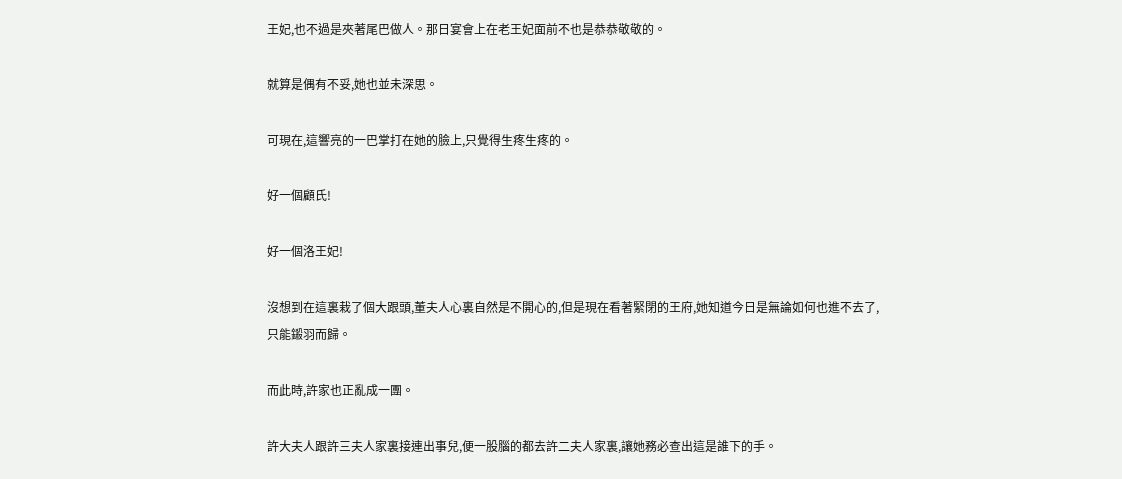王妃,也不過是夾著尾巴做人。那日宴會上在老王妃面前不也是恭恭敬敬的。

就算是偶有不妥,她也並未深思。

可現在,這響亮的一巴掌打在她的臉上,只覺得生疼生疼的。

好一個顧氏!

好一個洛王妃!

沒想到在這裏栽了個大跟頭,董夫人心裏自然是不開心的,但是現在看著緊閉的王府,她知道今日是無論如何也進不去了,只能鎩羽而歸。

而此時,許家也正亂成一團。

許大夫人跟許三夫人家裏接連出事兒,便一股腦的都去許二夫人家裏,讓她務必查出這是誰下的手。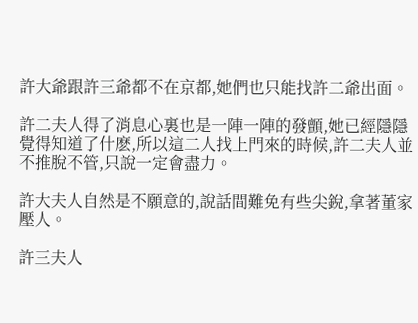許大爺跟許三爺都不在京都,她們也只能找許二爺出面。

許二夫人得了消息心裏也是一陣一陣的發顫,她已經隱隱覺得知道了什麽,所以這二人找上門來的時候,許二夫人並不推脫不管,只說一定會盡力。

許大夫人自然是不願意的,說話間難免有些尖銳,拿著董家壓人。

許三夫人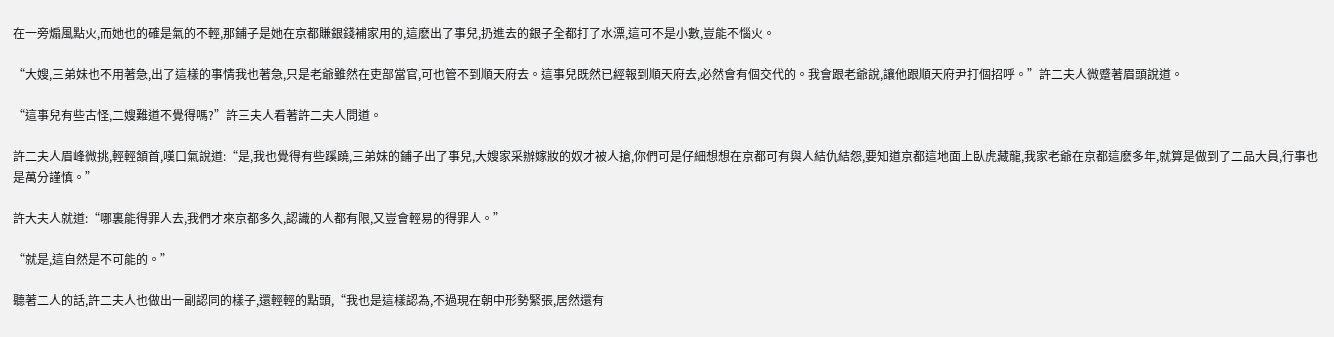在一旁煽風點火,而她也的確是氣的不輕,那鋪子是她在京都賺銀錢補家用的,這麽出了事兒,扔進去的銀子全都打了水漂,這可不是小數,豈能不惱火。

“大嫂,三弟妹也不用著急,出了這樣的事情我也著急,只是老爺雖然在吏部當官,可也管不到順天府去。這事兒既然已經報到順天府去,必然會有個交代的。我會跟老爺說,讓他跟順天府尹打個招呼。”許二夫人微蹙著眉頭說道。

“這事兒有些古怪,二嫂難道不覺得嗎?”許三夫人看著許二夫人問道。

許二夫人眉峰微挑,輕輕頷首,嘆口氣說道:“是,我也覺得有些蹊蹺,三弟妹的鋪子出了事兒,大嫂家采辦嫁妝的奴才被人搶,你們可是仔細想想在京都可有與人結仇結怨,要知道京都這地面上臥虎藏龍,我家老爺在京都這麽多年,就算是做到了二品大員,行事也是萬分謹慎。”

許大夫人就道:“哪裏能得罪人去,我們才來京都多久,認識的人都有限,又豈會輕易的得罪人。”

“就是,這自然是不可能的。”

聽著二人的話,許二夫人也做出一副認同的樣子,還輕輕的點頭,“我也是這樣認為,不過現在朝中形勢緊張,居然還有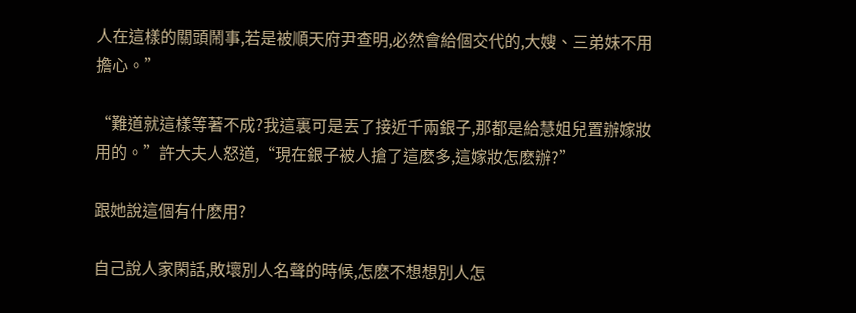人在這樣的關頭鬧事,若是被順天府尹查明,必然會給個交代的,大嫂、三弟妹不用擔心。”

“難道就這樣等著不成?我這裏可是丟了接近千兩銀子,那都是給慧姐兒置辦嫁妝用的。”許大夫人怒道,“現在銀子被人搶了這麽多,這嫁妝怎麽辦?”

跟她說這個有什麽用?

自己說人家閑話,敗壞別人名聲的時候,怎麽不想想別人怎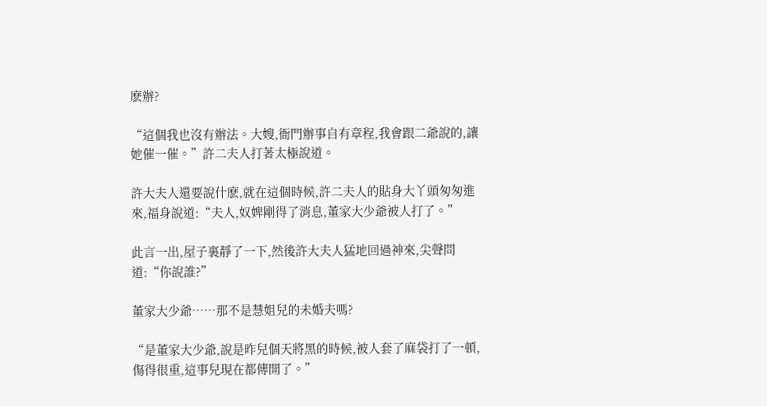麽辦?

“這個我也沒有辦法。大嫂,衙門辦事自有章程,我會跟二爺說的,讓她催一催。”許二夫人打著太極說道。

許大夫人還要說什麽,就在這個時候,許二夫人的貼身大丫頭匆匆進來,福身說道:“夫人,奴婢剛得了消息,董家大少爺被人打了。”

此言一出,屋子裏靜了一下,然後許大夫人猛地回過神來,尖聲問道:“你說誰?”

董家大少爺……那不是慧姐兒的未婚夫嗎?

“是董家大少爺,說是昨兒個天將黑的時候,被人套了麻袋打了一頓,傷得很重,這事兒現在都傳開了。”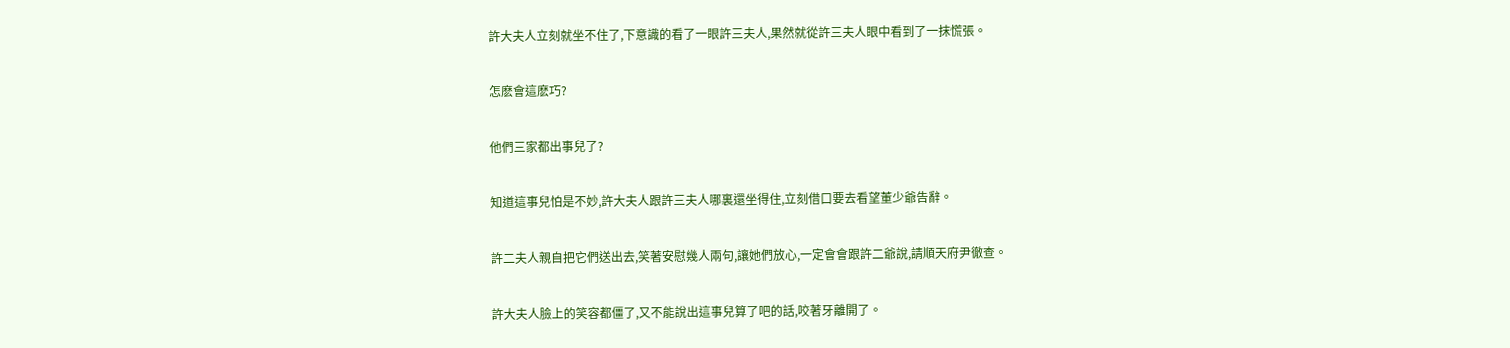許大夫人立刻就坐不住了,下意識的看了一眼許三夫人,果然就從許三夫人眼中看到了一抹慌張。

怎麽會這麽巧?

他們三家都出事兒了?

知道這事兒怕是不妙,許大夫人跟許三夫人哪裏還坐得住,立刻借口要去看望董少爺告辭。

許二夫人親自把它們送出去,笑著安慰幾人兩句,讓她們放心,一定會會跟許二爺說,請順天府尹徹查。

許大夫人臉上的笑容都僵了,又不能說出這事兒算了吧的話,咬著牙離開了。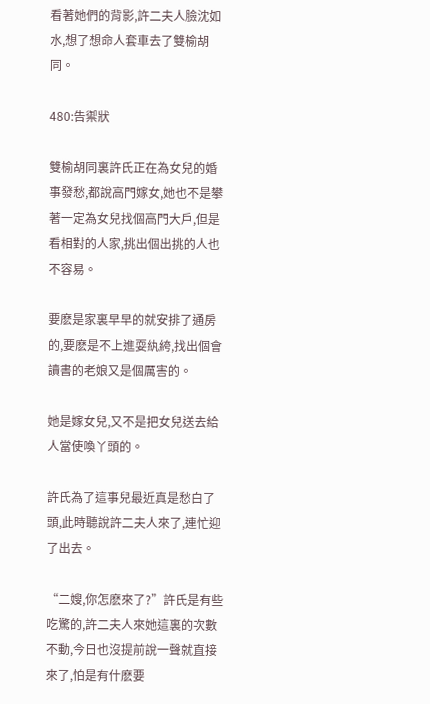看著她們的背影,許二夫人臉沈如水,想了想命人套車去了雙榆胡同。

480:告禦狀

雙榆胡同裏許氏正在為女兒的婚事發愁,都說高門嫁女,她也不是攀著一定為女兒找個高門大戶,但是看相對的人家,挑出個出挑的人也不容易。

要麽是家裏早早的就安排了通房的,要麽是不上進耍紈絝,找出個會讀書的老娘又是個厲害的。

她是嫁女兒,又不是把女兒送去給人當使喚丫頭的。

許氏為了這事兒最近真是愁白了頭,此時聽說許二夫人來了,連忙迎了出去。

“二嫂,你怎麽來了?”許氏是有些吃驚的,許二夫人來她這裏的次數不動,今日也沒提前說一聲就直接來了,怕是有什麽要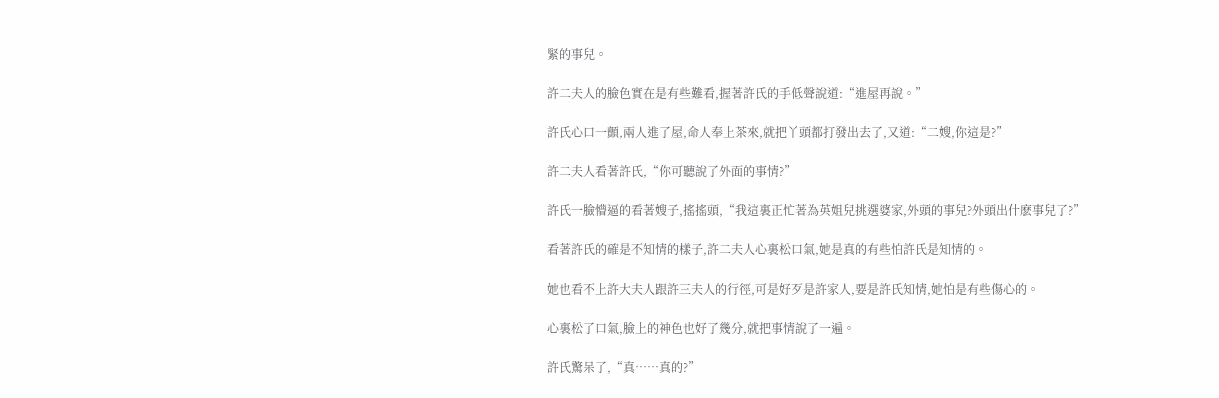緊的事兒。

許二夫人的臉色實在是有些難看,握著許氏的手低聲說道:“進屋再說。”

許氏心口一顫,兩人進了屋,命人奉上茶來,就把丫頭都打發出去了,又道:“二嫂,你這是?”

許二夫人看著許氏,“你可聽說了外面的事情?”

許氏一臉懵逼的看著嫂子,搖搖頭,“我這裏正忙著為英姐兒挑選婆家,外頭的事兒?外頭出什麽事兒了?”

看著許氏的確是不知情的樣子,許二夫人心裏松口氣,她是真的有些怕許氏是知情的。

她也看不上許大夫人跟許三夫人的行徑,可是好歹是許家人,要是許氏知情,她怕是有些傷心的。

心裏松了口氣,臉上的神色也好了幾分,就把事情說了一遍。

許氏驚呆了,“真……真的?”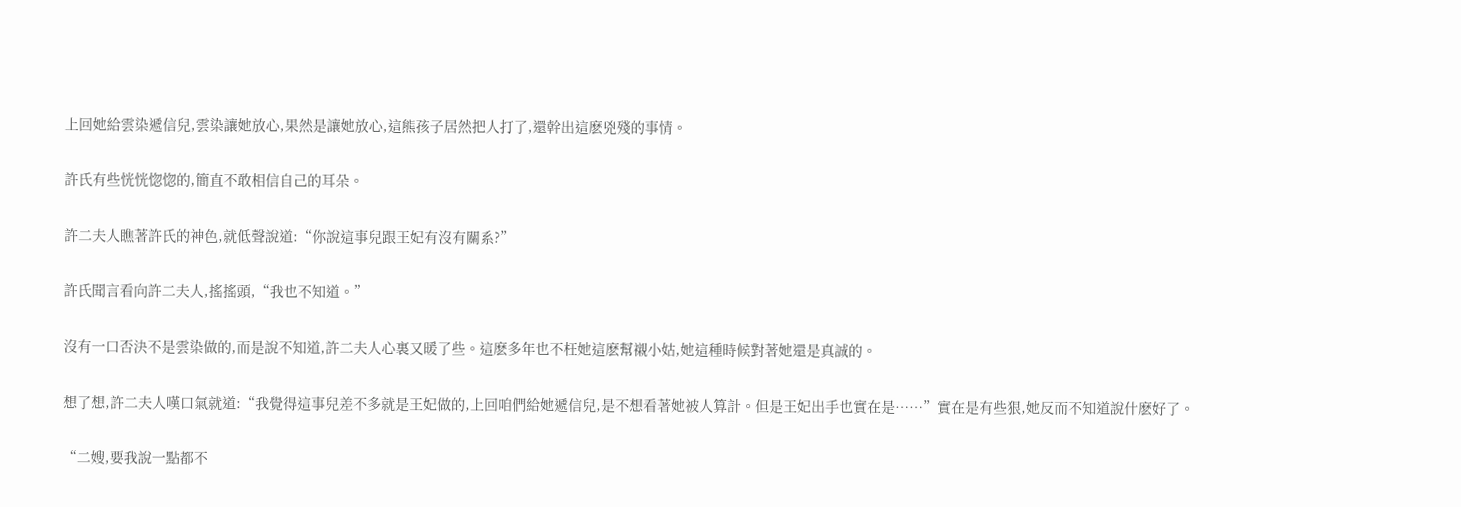上回她給雲染遞信兒,雲染讓她放心,果然是讓她放心,這熊孩子居然把人打了,還幹出這麽兇殘的事情。

許氏有些恍恍惚惚的,簡直不敢相信自己的耳朵。

許二夫人瞧著許氏的神色,就低聲說道:“你說這事兒跟王妃有沒有關系?”

許氏聞言看向許二夫人,搖搖頭,“我也不知道。”

沒有一口否決不是雲染做的,而是說不知道,許二夫人心裏又暖了些。這麽多年也不枉她這麽幫襯小姑,她這種時候對著她還是真誠的。

想了想,許二夫人嘆口氣就道:“我覺得這事兒差不多就是王妃做的,上回咱們給她遞信兒,是不想看著她被人算計。但是王妃出手也實在是……”實在是有些狠,她反而不知道說什麽好了。

“二嫂,要我說一點都不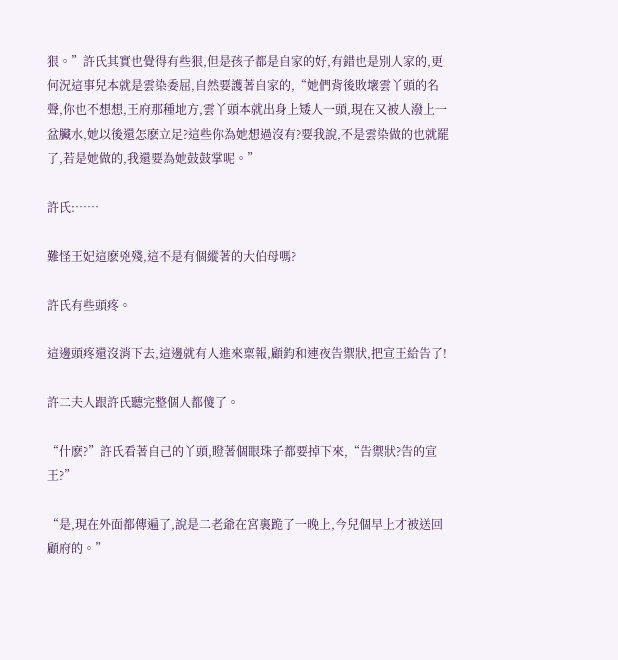狠。”許氏其實也覺得有些狠,但是孩子都是自家的好,有錯也是別人家的,更何況這事兒本就是雲染委屈,自然要護著自家的,“她們背後敗壞雲丫頭的名聲,你也不想想,王府那種地方,雲丫頭本就出身上矮人一頭,現在又被人潑上一盆臟水,她以後還怎麽立足?這些你為她想過沒有?要我說,不是雲染做的也就罷了,若是她做的,我還要為她鼓鼓掌呢。”

許氏:……

難怪王妃這麽兇殘,這不是有個縱著的大伯母嗎?

許氏有些頭疼。

這邊頭疼還沒消下去,這邊就有人進來稟報,顧鈞和連夜告禦狀,把宣王給告了!

許二夫人跟許氏聽完整個人都傻了。

“什麽?”許氏看著自己的丫頭,瞪著個眼珠子都要掉下來,“告禦狀?告的宣王?”

“是,現在外面都傳遍了,說是二老爺在宮裏跪了一晚上,今兒個早上才被送回顧府的。”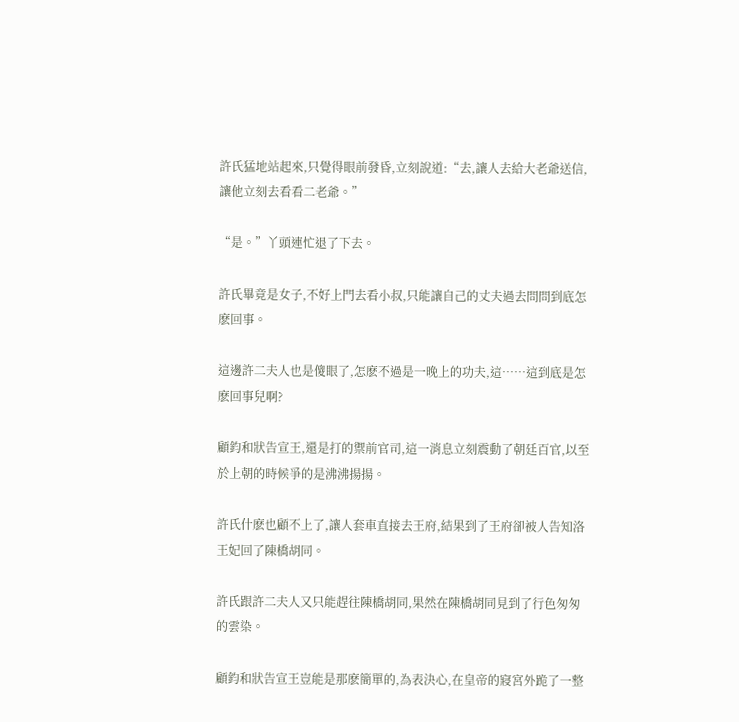許氏猛地站起來,只覺得眼前發昏,立刻說道:“去,讓人去給大老爺送信,讓他立刻去看看二老爺。”

“是。”丫頭連忙退了下去。

許氏畢竟是女子,不好上門去看小叔,只能讓自己的丈夫過去問問到底怎麽回事。

這邊許二夫人也是傻眼了,怎麽不過是一晚上的功夫,這……這到底是怎麽回事兒啊?

顧鈞和狀告宣王,還是打的禦前官司,這一消息立刻震動了朝廷百官,以至於上朝的時候爭的是沸沸揚揚。

許氏什麽也顧不上了,讓人套車直接去王府,結果到了王府卻被人告知洛王妃回了陳橋胡同。

許氏跟許二夫人又只能趕往陳橋胡同,果然在陳橋胡同見到了行色匆匆的雲染。

顧鈞和狀告宣王豈能是那麽簡單的,為表決心,在皇帝的寢宮外跪了一整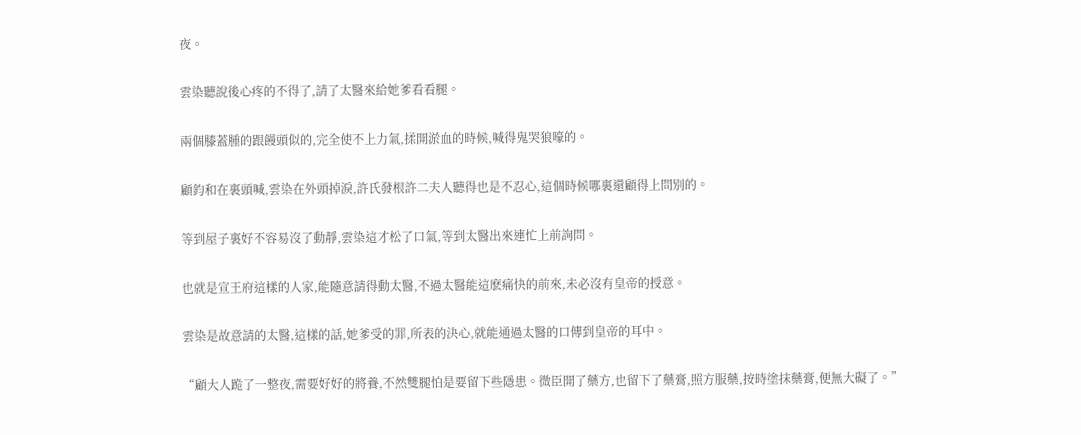夜。

雲染聽說後心疼的不得了,請了太醫來給她爹看看腿。

兩個膝蓋腫的跟饅頭似的,完全使不上力氣,揉開淤血的時候,喊得鬼哭狼嚎的。

顧鈞和在裏頭喊,雲染在外頭掉淚,許氏發根許二夫人聽得也是不忍心,這個時候哪裏還顧得上問別的。

等到屋子裏好不容易沒了動靜,雲染這才松了口氣,等到太醫出來連忙上前詢問。

也就是宣王府這樣的人家,能隨意請得動太醫,不過太醫能這麽痛快的前來,未必沒有皇帝的授意。

雲染是故意請的太醫,這樣的話,她爹受的罪,所表的決心,就能通過太醫的口傳到皇帝的耳中。

“顧大人跪了一整夜,需要好好的將養,不然雙腿怕是要留下些隱患。微臣開了藥方,也留下了藥膏,照方服藥,按時塗抹藥膏,便無大礙了。”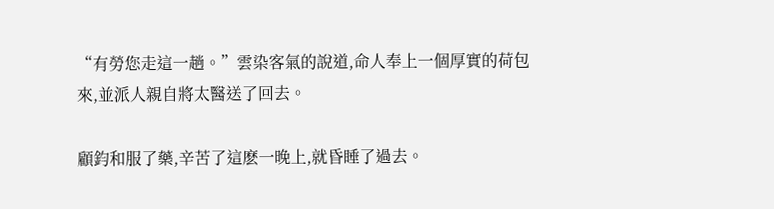“有勞您走這一趟。”雲染客氣的說道,命人奉上一個厚實的荷包來,並派人親自將太醫送了回去。

顧鈞和服了藥,辛苦了這麽一晚上,就昏睡了過去。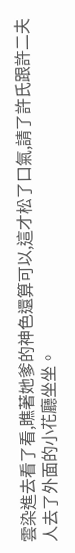雲染進去看了看,瞧著她爹的神色還算可以,這才松了口氣,請了許氏跟許二夫人去了外面的小花廳坐坐。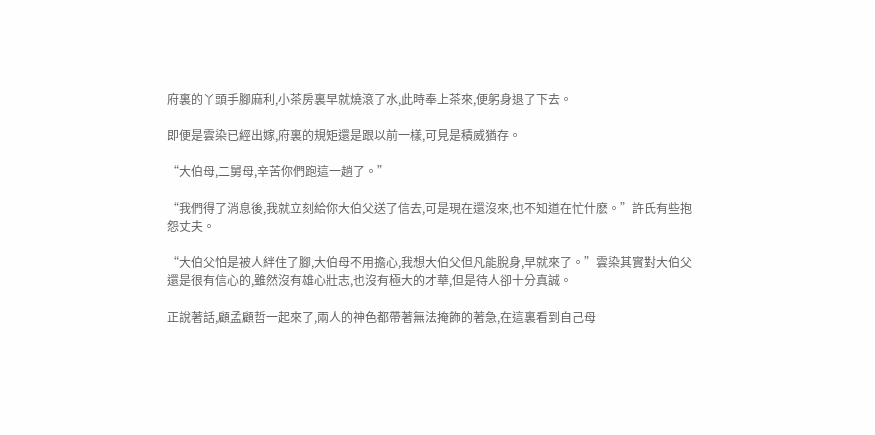府裏的丫頭手腳麻利,小茶房裏早就燒滾了水,此時奉上茶來,便躬身退了下去。

即便是雲染已經出嫁,府裏的規矩還是跟以前一樣,可見是積威猶存。

“大伯母,二舅母,辛苦你們跑這一趟了。”

“我們得了消息後,我就立刻給你大伯父送了信去,可是現在還沒來,也不知道在忙什麽。”許氏有些抱怨丈夫。

“大伯父怕是被人絆住了腳,大伯母不用擔心,我想大伯父但凡能脫身,早就來了。”雲染其實對大伯父還是很有信心的,雖然沒有雄心壯志,也沒有極大的才華,但是待人卻十分真誠。

正說著話,顧孟顧哲一起來了,兩人的神色都帶著無法掩飾的著急,在這裏看到自己母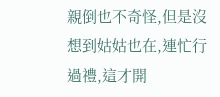親倒也不奇怪,但是沒想到姑姑也在,連忙行過禮,這才開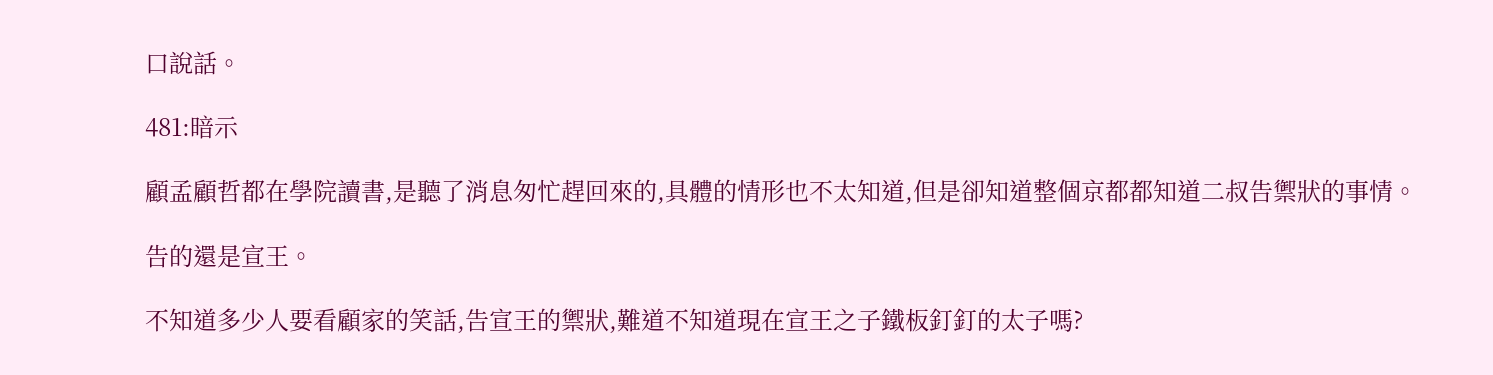口說話。

481:暗示

顧孟顧哲都在學院讀書,是聽了消息匆忙趕回來的,具體的情形也不太知道,但是卻知道整個京都都知道二叔告禦狀的事情。

告的還是宣王。

不知道多少人要看顧家的笑話,告宣王的禦狀,難道不知道現在宣王之子鐵板釘釘的太子嗎?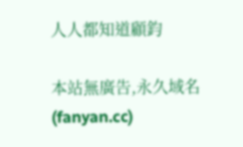人人都知道顧鈞

本站無廣告,永久域名(fanyan.cc)